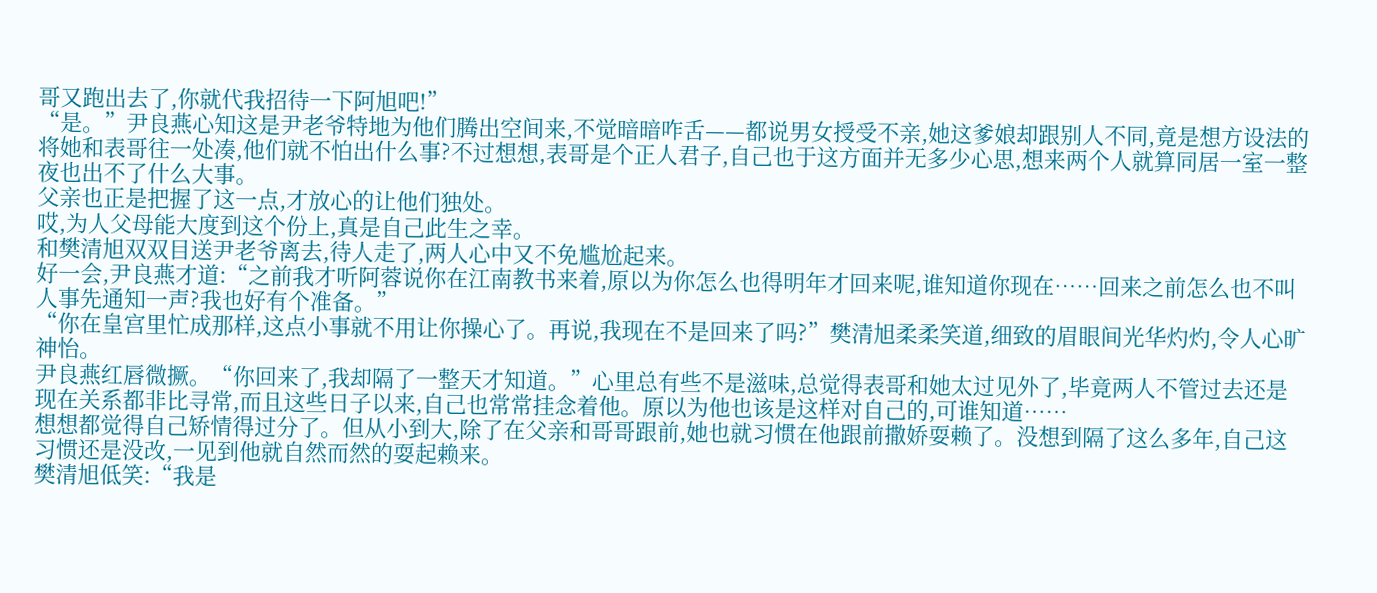哥又跑出去了,你就代我招待一下阿旭吧!”
“是。”尹良燕心知这是尹老爷特地为他们腾出空间来,不觉暗暗咋舌——都说男女授受不亲,她这爹娘却跟别人不同,竟是想方设法的将她和表哥往一处凑,他们就不怕出什么事?不过想想,表哥是个正人君子,自己也于这方面并无多少心思,想来两个人就算同居一室一整夜也出不了什么大事。
父亲也正是把握了这一点,才放心的让他们独处。
哎,为人父母能大度到这个份上,真是自己此生之幸。
和樊清旭双双目送尹老爷离去,待人走了,两人心中又不免尴尬起来。
好一会,尹良燕才道:“之前我才听阿蓉说你在江南教书来着,原以为你怎么也得明年才回来呢,谁知道你现在……回来之前怎么也不叫人事先通知一声?我也好有个准备。”
“你在皇宫里忙成那样,这点小事就不用让你操心了。再说,我现在不是回来了吗?”樊清旭柔柔笑道,细致的眉眼间光华灼灼,令人心旷神怡。
尹良燕红唇微撅。“你回来了,我却隔了一整天才知道。”心里总有些不是滋味,总觉得表哥和她太过见外了,毕竟两人不管过去还是现在关系都非比寻常,而且这些日子以来,自己也常常挂念着他。原以为他也该是这样对自己的,可谁知道……
想想都觉得自己矫情得过分了。但从小到大,除了在父亲和哥哥跟前,她也就习惯在他跟前撒娇耍赖了。没想到隔了这么多年,自己这习惯还是没改,一见到他就自然而然的耍起赖来。
樊清旭低笑:“我是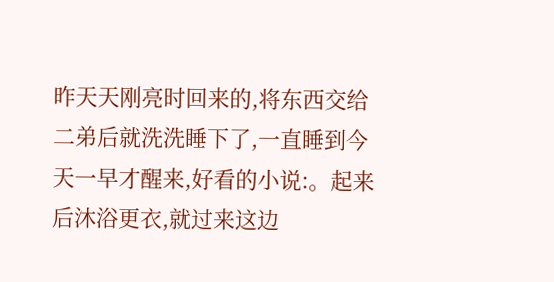昨天天刚亮时回来的,将东西交给二弟后就洗洗睡下了,一直睡到今天一早才醒来,好看的小说:。起来后沐浴更衣,就过来这边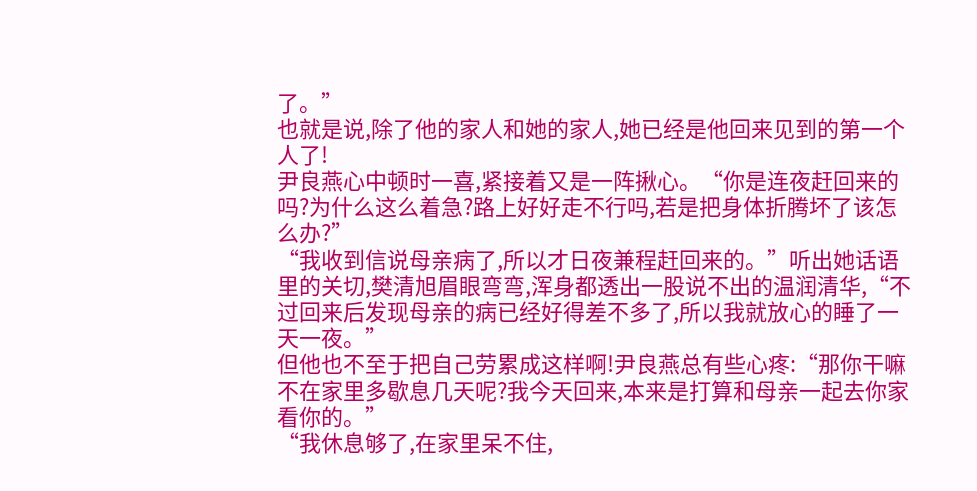了。”
也就是说,除了他的家人和她的家人,她已经是他回来见到的第一个人了!
尹良燕心中顿时一喜,紧接着又是一阵揪心。“你是连夜赶回来的吗?为什么这么着急?路上好好走不行吗,若是把身体折腾坏了该怎么办?”
“我收到信说母亲病了,所以才日夜兼程赶回来的。”听出她话语里的关切,樊清旭眉眼弯弯,浑身都透出一股说不出的温润清华,“不过回来后发现母亲的病已经好得差不多了,所以我就放心的睡了一天一夜。”
但他也不至于把自己劳累成这样啊!尹良燕总有些心疼:“那你干嘛不在家里多歇息几天呢?我今天回来,本来是打算和母亲一起去你家看你的。”
“我休息够了,在家里呆不住,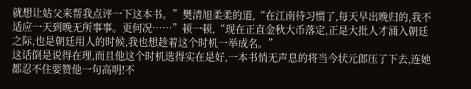就想让姑父来帮我点评一下这本书。”樊清旭柔柔的道,“在江南待习惯了,每天早出晚归的,我不适应一天到晚无所事事。更何况……”顿一顿,“现在正直金秋大币落定,正是大批人才涌入朝廷之际,也是朝廷用人的时候,我也想趁着这个时机一举成名。”
这话倒是说得在理,而且他这个时机选得实在是好,一本书悄无声息的将当今状元郎压了下去,连她都忍不住要赞他一句高明!不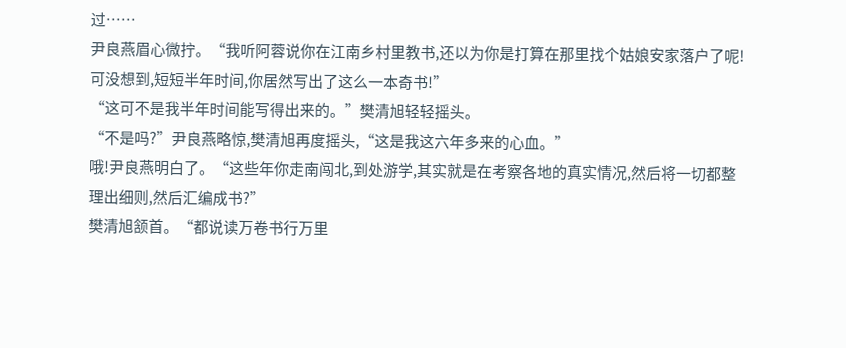过……
尹良燕眉心微拧。“我听阿蓉说你在江南乡村里教书,还以为你是打算在那里找个姑娘安家落户了呢!可没想到,短短半年时间,你居然写出了这么一本奇书!”
“这可不是我半年时间能写得出来的。”樊清旭轻轻摇头。
“不是吗?”尹良燕略惊,樊清旭再度摇头,“这是我这六年多来的心血。”
哦!尹良燕明白了。“这些年你走南闯北,到处游学,其实就是在考察各地的真实情况,然后将一切都整理出细则,然后汇编成书?”
樊清旭颔首。“都说读万卷书行万里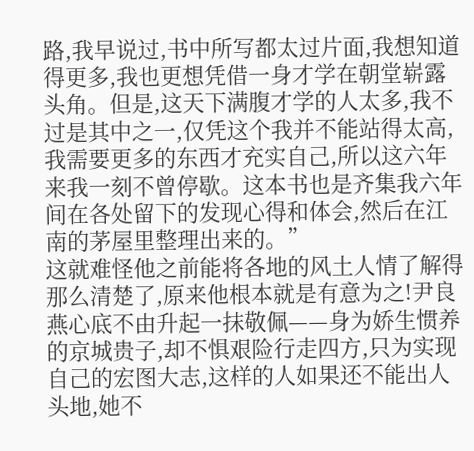路,我早说过,书中所写都太过片面,我想知道得更多,我也更想凭借一身才学在朝堂崭露头角。但是,这天下满腹才学的人太多,我不过是其中之一,仅凭这个我并不能站得太高,我需要更多的东西才充实自己,所以这六年来我一刻不曾停歇。这本书也是齐集我六年间在各处留下的发现心得和体会,然后在江南的茅屋里整理出来的。”
这就难怪他之前能将各地的风土人情了解得那么清楚了,原来他根本就是有意为之!尹良燕心底不由升起一抹敬佩——身为娇生惯养的京城贵子,却不惧艰险行走四方,只为实现自己的宏图大志,这样的人如果还不能出人头地,她不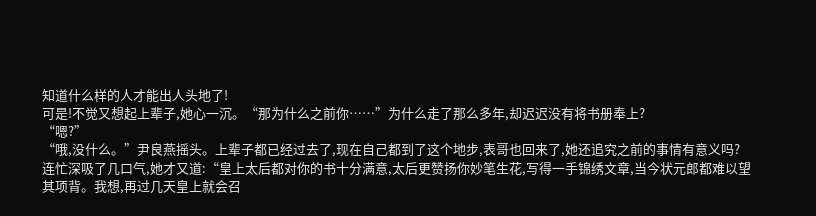知道什么样的人才能出人头地了!
可是!不觉又想起上辈子,她心一沉。“那为什么之前你……”为什么走了那么多年,却迟迟没有将书册奉上?
“嗯?”
“哦,没什么。”尹良燕摇头。上辈子都已经过去了,现在自己都到了这个地步,表哥也回来了,她还追究之前的事情有意义吗?
连忙深吸了几口气,她才又道:“皇上太后都对你的书十分满意,太后更赞扬你妙笔生花,写得一手锦绣文章,当今状元郎都难以望其项背。我想,再过几天皇上就会召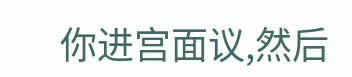你进宫面议,然后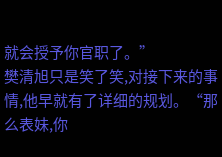就会授予你官职了。”
樊清旭只是笑了笑,对接下来的事情,他早就有了详细的规划。“那么表妹,你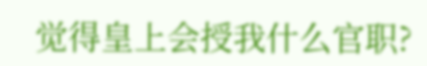觉得皇上会授我什么官职?